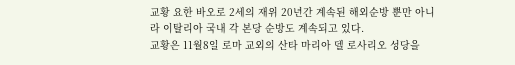교황 요한 바오로 2세의 재위 20년간 계속된 해외순방 뿐만 아니라 이탈리아 국내 각 본당 순방도 계속되고 있다.
교황은 11월8일 로마 교외의 산타 마리아 델 로사리오 성당을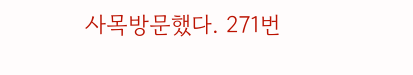사목방문했다. 271번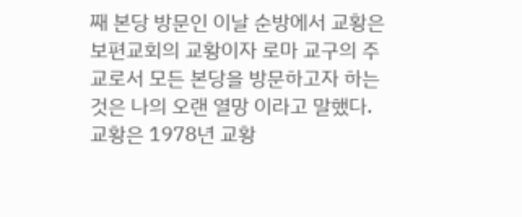째 본당 방문인 이날 순방에서 교황은 보편교회의 교황이자 로마 교구의 주교로서 모든 본당을 방문하고자 하는 것은 나의 오랜 열망 이라고 말했다.
교황은 1978년 교황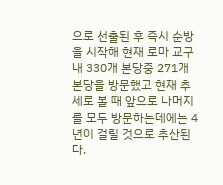으로 선출된 후 즉시 순방을 시작해 현재 로마 교구내 330개 본당중 271개 본당을 방문했고 현재 추세로 볼 때 앞으로 나머지를 모두 방문하는데에는 4년이 걸릴 것으로 추산된다.